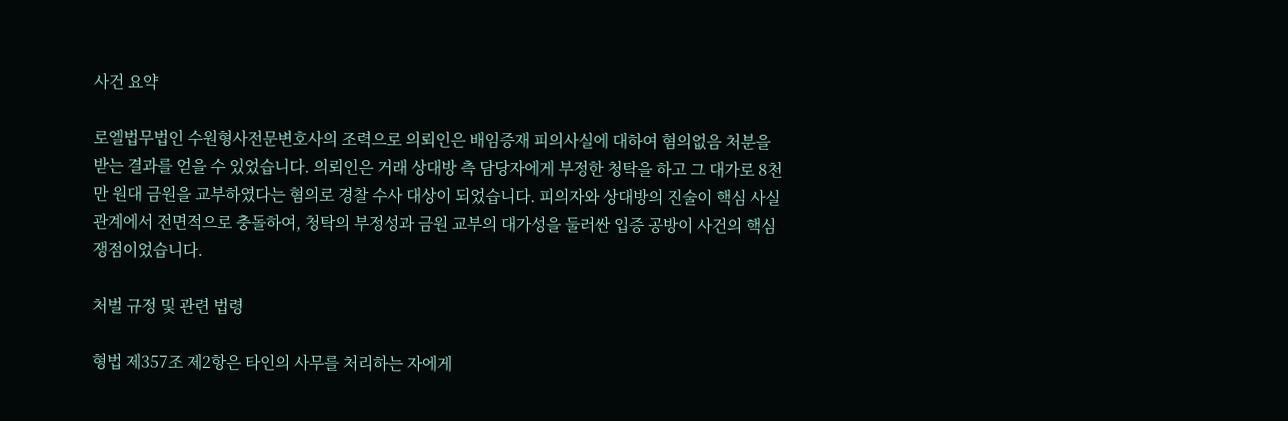사건 요약

로엘법무법인 수원형사전문변호사의 조력으로 의뢰인은 배임증재 피의사실에 대하여 혐의없음 처분을 받는 결과를 얻을 수 있었습니다. 의뢰인은 거래 상대방 측 담당자에게 부정한 청탁을 하고 그 대가로 8천만 원대 금원을 교부하였다는 혐의로 경찰 수사 대상이 되었습니다. 피의자와 상대방의 진술이 핵심 사실관계에서 전면적으로 충돌하여, 청탁의 부정성과 금원 교부의 대가성을 둘러싼 입증 공방이 사건의 핵심 쟁점이었습니다.

처벌 규정 및 관련 법령

형법 제357조 제2항은 타인의 사무를 처리하는 자에게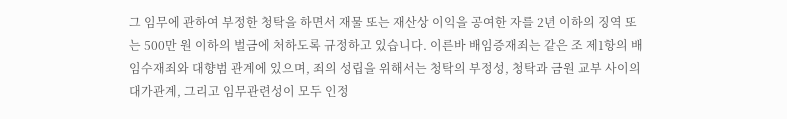그 임무에 관하여 부정한 청탁을 하면서 재물 또는 재산상 이익을 공여한 자를 2년 이하의 징역 또는 500만 원 이하의 벌금에 처하도록 규정하고 있습니다. 이른바 배임증재죄는 같은 조 제1항의 배임수재죄와 대향범 관계에 있으며, 죄의 성립을 위해서는 청탁의 부정성, 청탁과 금원 교부 사이의 대가관계, 그리고 임무관련성이 모두 인정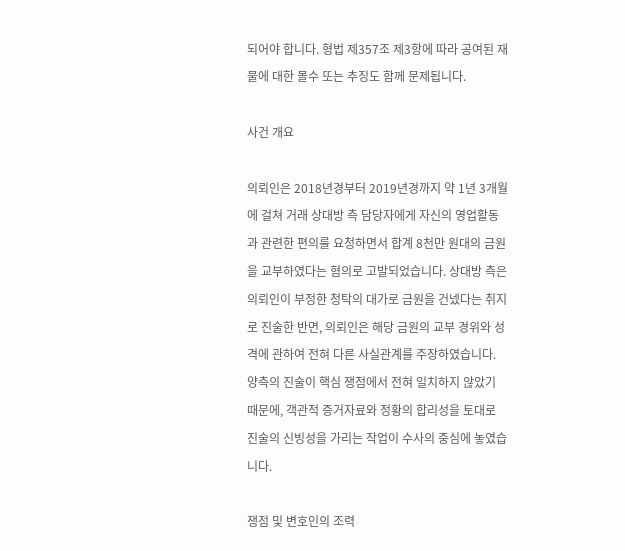되어야 합니다. 형법 제357조 제3항에 따라 공여된 재물에 대한 몰수 또는 추징도 함께 문제됩니다.

사건 개요

의뢰인은 2018년경부터 2019년경까지 약 1년 3개월에 걸쳐 거래 상대방 측 담당자에게 자신의 영업활동과 관련한 편의를 요청하면서 합계 8천만 원대의 금원을 교부하였다는 혐의로 고발되었습니다. 상대방 측은 의뢰인이 부정한 청탁의 대가로 금원을 건넸다는 취지로 진술한 반면, 의뢰인은 해당 금원의 교부 경위와 성격에 관하여 전혀 다른 사실관계를 주장하였습니다. 양측의 진술이 핵심 쟁점에서 전혀 일치하지 않았기 때문에, 객관적 증거자료와 정황의 합리성을 토대로 진술의 신빙성을 가리는 작업이 수사의 중심에 놓였습니다.

쟁점 및 변호인의 조력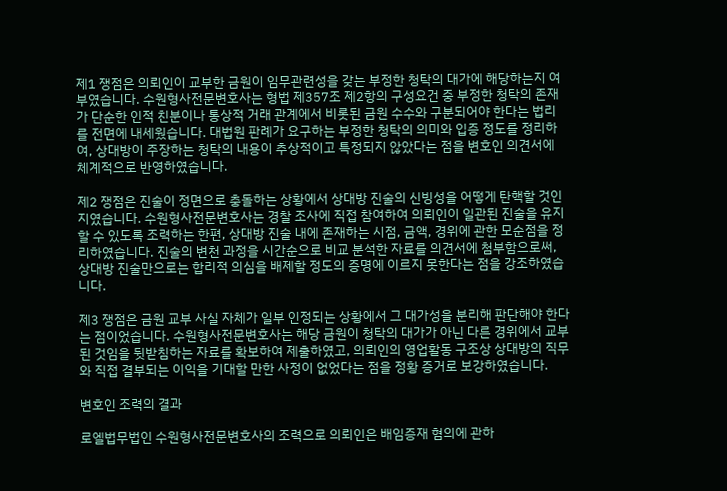제1 쟁점은 의뢰인이 교부한 금원이 임무관련성을 갖는 부정한 청탁의 대가에 해당하는지 여부였습니다. 수원형사전문변호사는 형법 제357조 제2항의 구성요건 중 부정한 청탁의 존재가 단순한 인적 친분이나 통상적 거래 관계에서 비롯된 금원 수수와 구분되어야 한다는 법리를 전면에 내세웠습니다. 대법원 판례가 요구하는 부정한 청탁의 의미와 입증 정도를 정리하여, 상대방이 주장하는 청탁의 내용이 추상적이고 특정되지 않았다는 점을 변호인 의견서에 체계적으로 반영하였습니다.

제2 쟁점은 진술이 정면으로 충돌하는 상황에서 상대방 진술의 신빙성을 어떻게 탄핵할 것인지였습니다. 수원형사전문변호사는 경찰 조사에 직접 참여하여 의뢰인이 일관된 진술을 유지할 수 있도록 조력하는 한편, 상대방 진술 내에 존재하는 시점, 금액, 경위에 관한 모순점을 정리하였습니다. 진술의 변천 과정을 시간순으로 비교 분석한 자료를 의견서에 첨부함으로써, 상대방 진술만으로는 합리적 의심을 배제할 정도의 증명에 이르지 못한다는 점을 강조하였습니다.

제3 쟁점은 금원 교부 사실 자체가 일부 인정되는 상황에서 그 대가성을 분리해 판단해야 한다는 점이었습니다. 수원형사전문변호사는 해당 금원이 청탁의 대가가 아닌 다른 경위에서 교부된 것임을 뒷받침하는 자료를 확보하여 제출하였고, 의뢰인의 영업활동 구조상 상대방의 직무와 직접 결부되는 이익을 기대할 만한 사정이 없었다는 점을 정황 증거로 보강하였습니다.

변호인 조력의 결과

로엘법무법인 수원형사전문변호사의 조력으로 의뢰인은 배임증재 혐의에 관하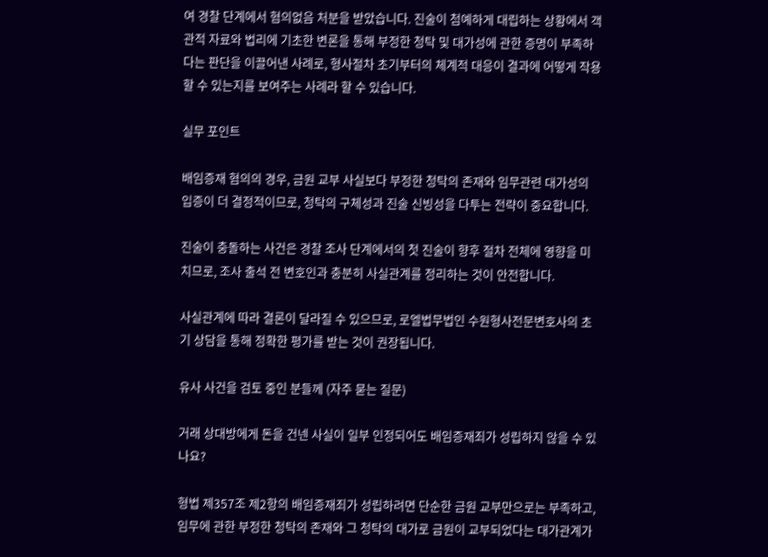여 경찰 단계에서 혐의없음 처분을 받았습니다. 진술이 첨예하게 대립하는 상황에서 객관적 자료와 법리에 기초한 변론을 통해 부정한 청탁 및 대가성에 관한 증명이 부족하다는 판단을 이끌어낸 사례로, 형사절차 초기부터의 체계적 대응이 결과에 어떻게 작용할 수 있는지를 보여주는 사례라 할 수 있습니다.

실무 포인트

배임증재 혐의의 경우, 금원 교부 사실보다 부정한 청탁의 존재와 임무관련 대가성의 입증이 더 결정적이므로, 청탁의 구체성과 진술 신빙성을 다투는 전략이 중요합니다.

진술이 충돌하는 사건은 경찰 조사 단계에서의 첫 진술이 향후 절차 전체에 영향을 미치므로, 조사 출석 전 변호인과 충분히 사실관계를 정리하는 것이 안전합니다.

사실관계에 따라 결론이 달라질 수 있으므로, 로엘법무법인 수원형사전문변호사의 초기 상담을 통해 정확한 평가를 받는 것이 권장됩니다.

유사 사건을 검토 중인 분들께 (자주 묻는 질문)

거래 상대방에게 돈을 건넨 사실이 일부 인정되어도 배임증재죄가 성립하지 않을 수 있나요?

형법 제357조 제2항의 배임증재죄가 성립하려면 단순한 금원 교부만으로는 부족하고, 임무에 관한 부정한 청탁의 존재와 그 청탁의 대가로 금원이 교부되었다는 대가관계가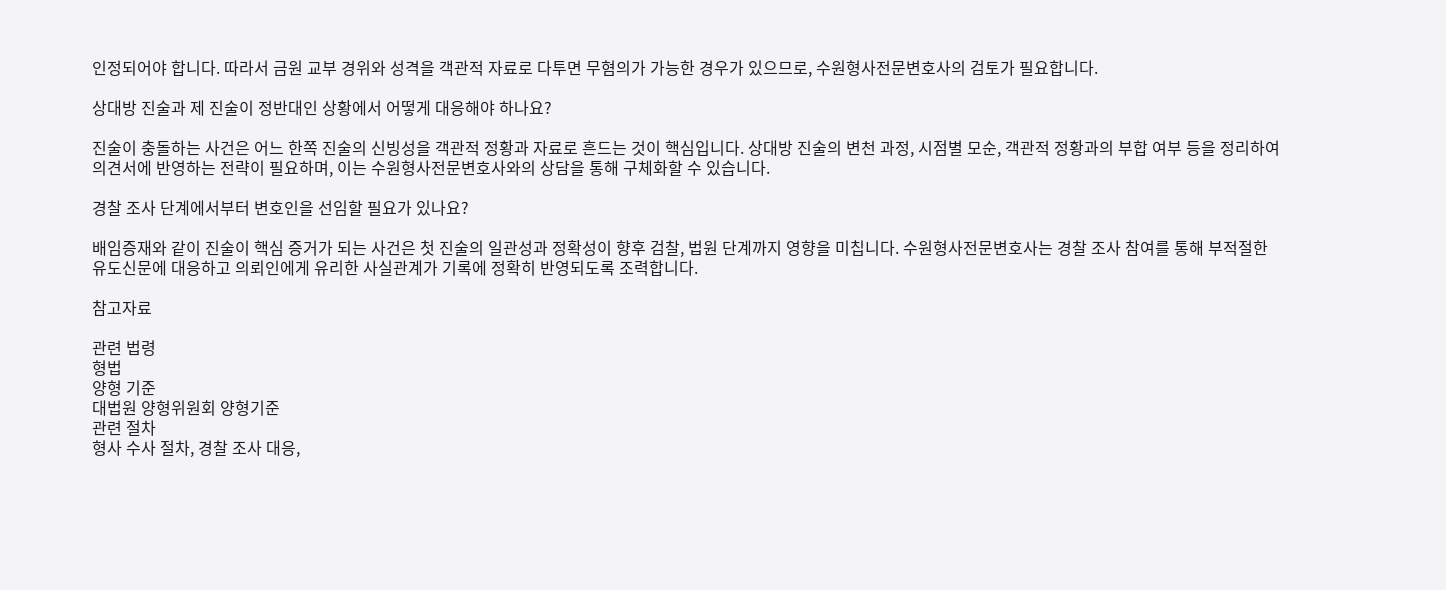인정되어야 합니다. 따라서 금원 교부 경위와 성격을 객관적 자료로 다투면 무혐의가 가능한 경우가 있으므로, 수원형사전문변호사의 검토가 필요합니다.

상대방 진술과 제 진술이 정반대인 상황에서 어떻게 대응해야 하나요?

진술이 충돌하는 사건은 어느 한쪽 진술의 신빙성을 객관적 정황과 자료로 흔드는 것이 핵심입니다. 상대방 진술의 변천 과정, 시점별 모순, 객관적 정황과의 부합 여부 등을 정리하여 의견서에 반영하는 전략이 필요하며, 이는 수원형사전문변호사와의 상담을 통해 구체화할 수 있습니다.

경찰 조사 단계에서부터 변호인을 선임할 필요가 있나요?

배임증재와 같이 진술이 핵심 증거가 되는 사건은 첫 진술의 일관성과 정확성이 향후 검찰, 법원 단계까지 영향을 미칩니다. 수원형사전문변호사는 경찰 조사 참여를 통해 부적절한 유도신문에 대응하고 의뢰인에게 유리한 사실관계가 기록에 정확히 반영되도록 조력합니다.

참고자료

관련 법령
형법
양형 기준
대법원 양형위원회 양형기준
관련 절차
형사 수사 절차, 경찰 조사 대응,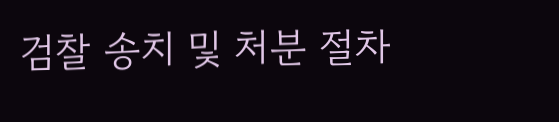검찰 송치 및 처분 절차